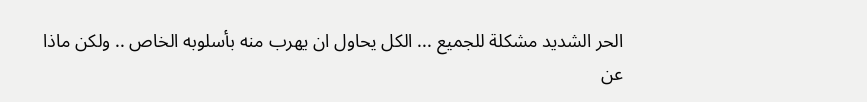الحر الشديد مشكلة للجميع ... الكل يحاول ان يهرب منه بأسلوبه الخاص .. ولكن ماذا عن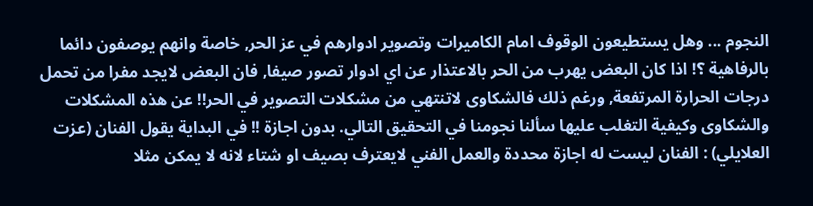النجوم ... وهل يستطيعون الوقوف امام الكاميرات وتصوير ادوارهم في عز الحر, خاصة وانهم يوصفون دائما بالرفاهية ؟! اذا كان البعض يهرب من الحر بالاعتذار عن اي ادوار تصور صيفا, فان البعض لايجد مفرا من تحمل درجات الحرارة المرتفعة, ورغم ذلك فالشكاوى لاتنتهي من مشكلات التصوير في الحر!! عن هذه المشكلات والشكاوى وكيفية التغلب عليها سألنا نجومنا في التحقيق التالي. بدون اجازة !! في البداية يقول الفنان (عزت العلايلي) : الفنان ليست له اجازة محددة والعمل الفني لايعترف بصيف او شتاء لانه لا يمكن مثلا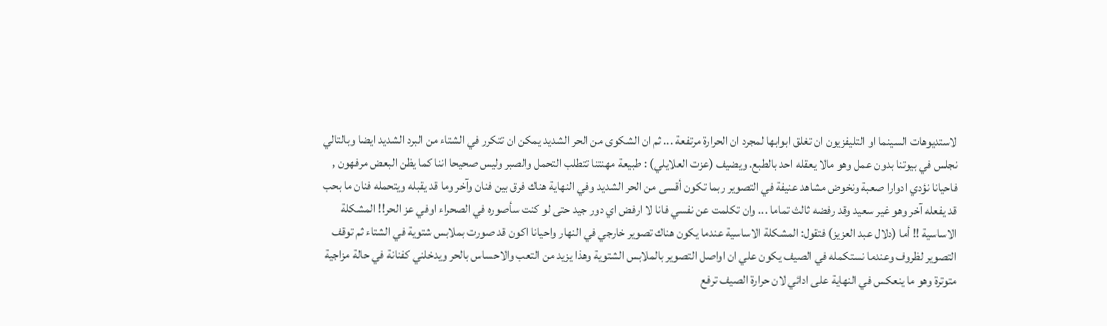لاستديوهات السينما او التليفزيون ان تغلق ابوابها لمجرد ان الحرارة مرتفعة ... ثم ان الشكوى من الحر الشديد يمكن ان تتكرر في الشتاء من البرد الشديد ايضا وبالتالي نجلس في بيوتنا بدون عمل وهو مالا يعقله احد بالطبع. ويضيف (عزت العلايلي) : طبيعة مهنتنا تتطلب التحمل والصبر وليس صحيحا اننا كما يظن البعض مرفهون , فاحيانا نؤدي ادوارا صعبة ونخوض مشاهد عنيفة في التصوير ربما تكون أقسى من الحر الشديد وفي النهاية هناك فرق بين فنان وآخر وما قد يقبله ويتحمله فنان ما بحب قد يفعله آخر وهو غير سعيد وقد رفضه ثالث تماما ... وان تكلمت عن نفسي فانا لا ارفض اي دور جيد حتى لو كنت سأصوره في الصحراء اوفي عز الحر!! المشكلة الاساسية !! أما (دلال عبد العزيز) فتقول: المشكلة الاساسية عندما يكون هناك تصوير خارجي في النهار واحيانا اكون قد صورت بملابس شتوية في الشتاء ثم توقف التصوير لظروف وعندما نستكمله في الصيف يكون علي ان اواصل التصوير بالملابس الشتوية وهذا يزيد من التعب والاحساس بالحر ويدخلني كفنانة في حالة مزاجية متوترة وهو ما ينعكس في النهاية على ادائي لان حرارة الصيف ترفع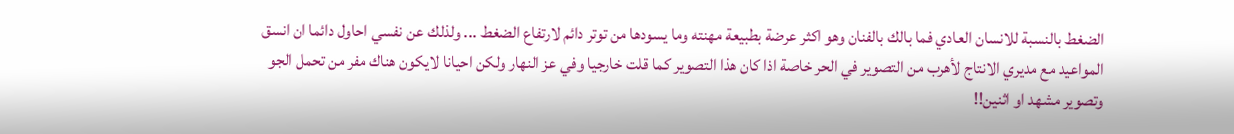الضغط بالنسبة للانسان العادي فما بالك بالفنان وهو اكثر عرضة بطبيعة مهنته وما يسودها من توتر دائم لارتفاع الضغط ... ولذلك عن نفسي احاول دائما ان انسق المواعيد مع مديري الانتاج لأهرب من التصوير في الحر خاصة اذا كان هذا التصوير كما قلت خارجيا وفي عز النهار ولكن احيانا لايكون هناك مفر من تحمل الجو وتصوير مشهد او اثنين!!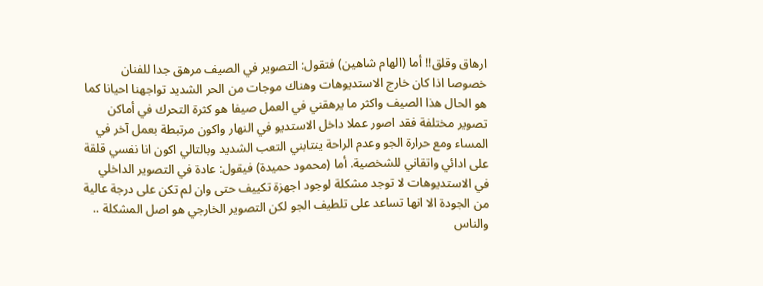ارهاق وقلق!! أما (الهام شاهين) فتقول: التصوير في الصيف مرهق جدا للفنان خصوصا اذا كان خارج الاستديوهات وهناك موجات من الحر الشديد تواجهنا احيانا كما هو الحال هذا الصيف واكثر ما يرهقني في العمل صيفا هو كثرة التحرك في أماكن تصوير مختلفة فقد اصور عملا داخل الاستديو في النهار واكون مرتبطة بعمل آخر في المساء ومع حرارة الجو وعدم الراحة ينتابني التعب الشديد وبالتالي اكون انا نفسي قلقة على ادائي واتقاني للشخصية. أما (محمود حميدة) فيقول: عادة في التصوير الداخلي في الاستديوهات لا توجد مشكلة لوجود اجهزة تكييف حتى وان لم تكن على درجة عالية من الجودة الا انها تساعد على تلطيف الجو لكن التصوير الخارجي هو اصل المشكلة .. والناس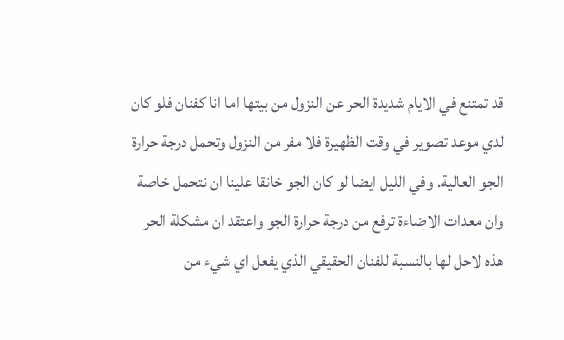قد تمتنع في الايام شديدة الحر عن النزول من بيتها اما انا كفنان فلو كان لدي موعد تصوير في وقت الظهيرة فلا مفر من النزول وتحمل درجة حرارة الجو العالية. وفي الليل ايضا لو كان الجو خانقا علينا ان نتحمل خاصة وان معدات الاضاءة ترفع من درجة حرارة الجو واعتقد ان مشكلة الحر هذه لاحل لها بالنسبة للفنان الحقيقي الذي يفعل اي شيء من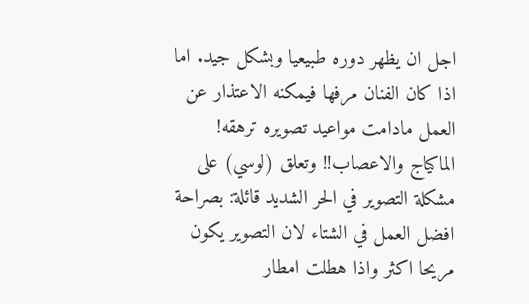اجل ان يظهر دوره طبيعيا وبشكل جيد. اما اذا كان الفنان مرفها فيمكنه الاعتذار عن العمل مادامت مواعيد تصويره ترهقه! الماكياج والاعصاب!! وتعلق (لوسي) على مشكلة التصوير في الحر الشديد قائلة: بصراحة افضل العمل في الشتاء لان التصوير يكون مريحا اكثر واذا هطلت امطار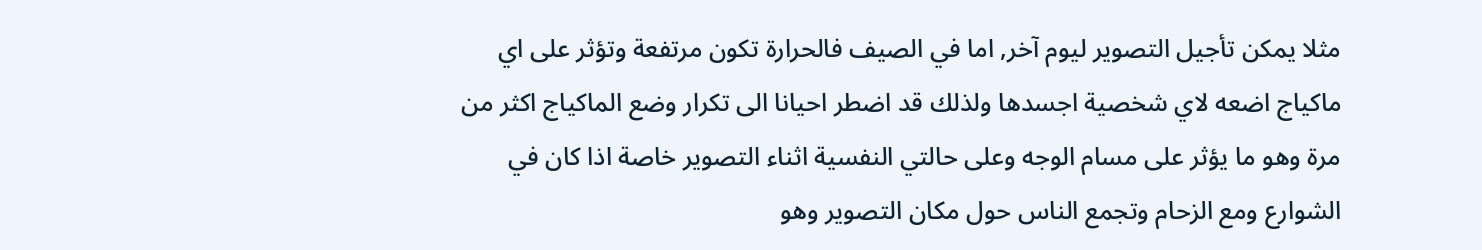مثلا يمكن تأجيل التصوير ليوم آخر, اما في الصيف فالحرارة تكون مرتفعة وتؤثر على اي ماكياج اضعه لاي شخصية اجسدها ولذلك قد اضطر احيانا الى تكرار وضع الماكياج اكثر من مرة وهو ما يؤثر على مسام الوجه وعلى حالتي النفسية اثناء التصوير خاصة اذا كان في الشوارع ومع الزحام وتجمع الناس حول مكان التصوير وهو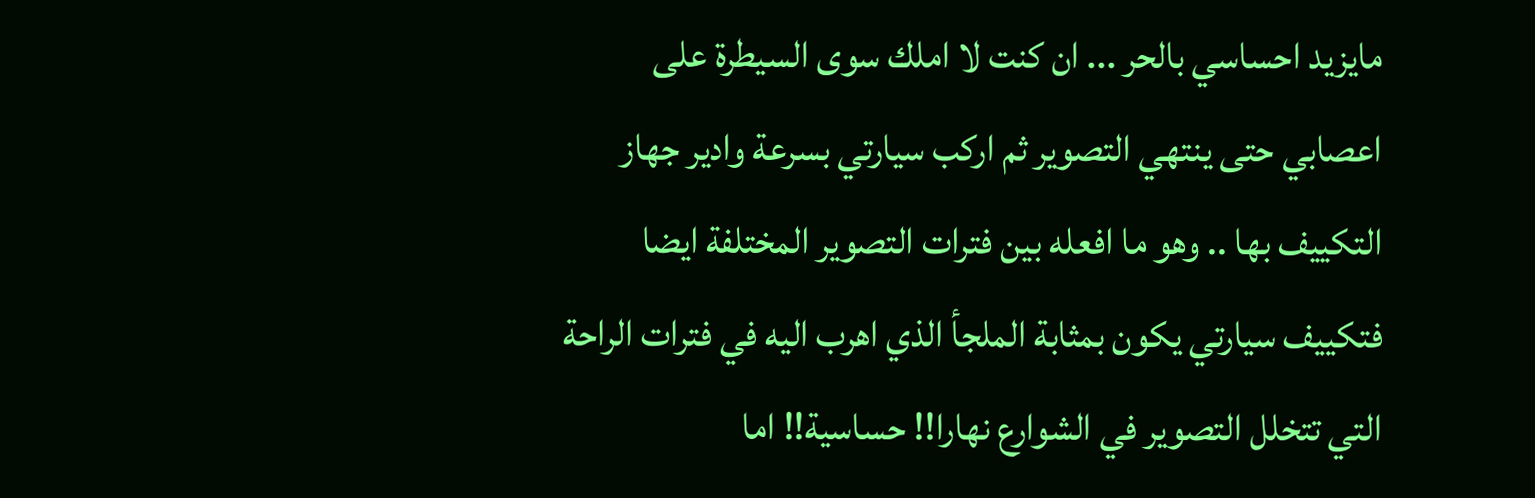مايزيد احساسي بالحر ... ان كنت لا املك سوى السيطرة على اعصابي حتى ينتهي التصوير ثم اركب سيارتي بسرعة وادير جهاز التكييف بها .. وهو ما افعله بين فترات التصوير المختلفة ايضا فتكييف سيارتي يكون بمثابة الملجأ الذي اهرب اليه في فترات الراحة التي تتخلل التصوير في الشوارع نهارا!! حساسية!! اما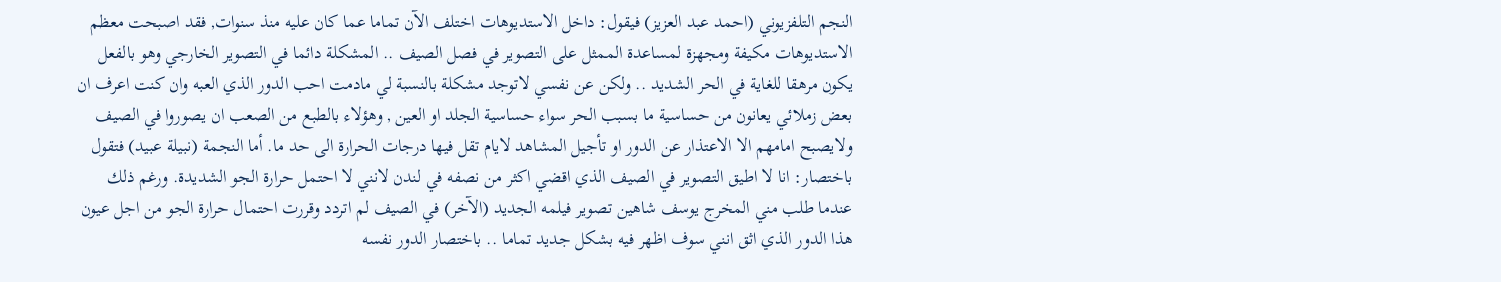النجم التلفزيوني (احمد عبد العزيز) فيقول: داخل الاستديوهات اختلف الآن تماما عما كان عليه منذ سنوات, فقد اصبحت معظم الاستديوهات مكيفة ومجهزة لمساعدة الممثل على التصوير في فصل الصيف .. المشكلة دائما في التصوير الخارجي وهو بالفعل يكون مرهقا للغاية في الحر الشديد .. ولكن عن نفسي لاتوجد مشكلة بالنسبة لي مادمت احب الدور الذي العبه وان كنت اعرف ان بعض زملائي يعانون من حساسية ما بسبب الحر سواء حساسية الجلد او العين , وهؤلاء بالطبع من الصعب ان يصوروا في الصيف ولايصبح امامهم الا الاعتذار عن الدور او تأجيل المشاهد لايام تقل فيها درجات الحرارة الى حد ما. أما النجمة (نبيلة عبيد) فتقول باختصار: انا لا اطيق التصوير في الصيف الذي اقضي اكثر من نصفه في لندن لانني لا احتمل حرارة الجو الشديدة. ورغم ذلك عندما طلب مني المخرج يوسف شاهين تصوير فيلمه الجديد (الآخر) في الصيف لم اتردد وقررت احتمال حرارة الجو من اجل عيون هذا الدور الذي اثق انني سوف اظهر فيه بشكل جديد تماما .. باختصار الدور نفسه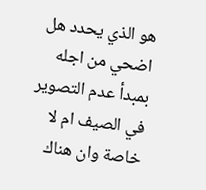هو الذي يحدد هل اضحي من اجله بمبدأ عدم التصوير في الصيف ام لا خاصة وان هناك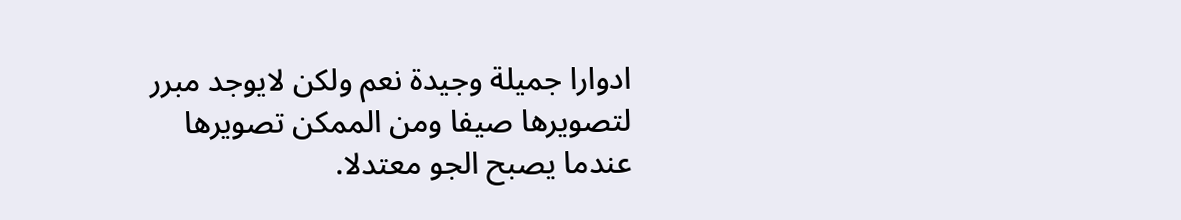ادوارا جميلة وجيدة نعم ولكن لايوجد مبرر لتصويرها صيفا ومن الممكن تصويرها عندما يصبح الجو معتدلا.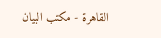القاهرة - مكتب البيان